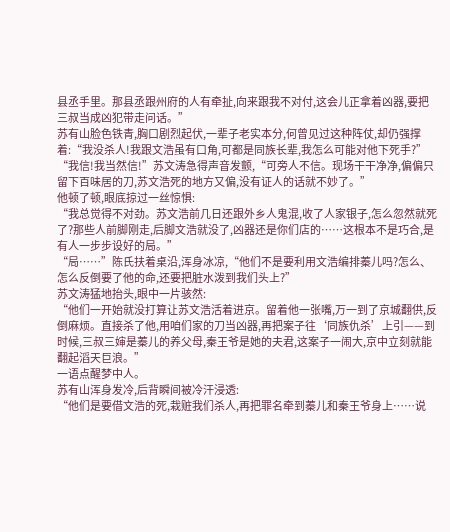县丞手里。那县丞跟州府的人有牵扯,向来跟我不对付,这会儿正拿着凶器,要把三叔当成凶犯带走问话。”
苏有山脸色铁青,胸口剧烈起伏,一辈子老实本分,何曾见过这种阵仗,却仍强撑着:“我没杀人!我跟文浩虽有口角,可都是同族长辈,我怎么可能对他下死手?”
“我信!我当然信!”苏文涛急得声音发颤,“可旁人不信。现场干干净净,偏偏只留下百味居的刀,苏文浩死的地方又偏,没有证人的话就不妙了。”
他顿了顿,眼底掠过一丝惊惧:
“我总觉得不对劲。苏文浩前几日还跟外乡人鬼混,收了人家银子,怎么忽然就死了?那些人前脚刚走,后脚文浩就没了,凶器还是你们店的……这根本不是巧合,是有人一步步设好的局。”
“局……”陈氏扶着桌沿,浑身冰凉,“他们不是要利用文浩编排蓁儿吗?怎么、怎么反倒要了他的命,还要把脏水泼到我们头上?”
苏文涛猛地抬头,眼中一片骇然:
“他们一开始就没打算让苏文浩活着进京。留着他一张嘴,万一到了京城翻供,反倒麻烦。直接杀了他,用咱们家的刀当凶器,再把案子往‘同族仇杀’上引——到时候,三叔三婶是蓁儿的养父母,秦王爷是她的夫君,这案子一闹大,京中立刻就能翻起滔天巨浪。”
一语点醒梦中人。
苏有山浑身发冷,后背瞬间被冷汗浸透:
“他们是要借文浩的死,栽赃我们杀人,再把罪名牵到蓁儿和秦王爷身上……说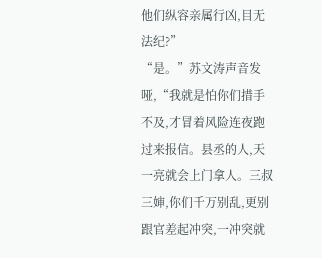他们纵容亲属行凶,目无法纪?”
“是。”苏文涛声音发哑,“我就是怕你们措手不及,才冒着风险连夜跑过来报信。县丞的人,天一亮就会上门拿人。三叔三婶,你们千万别乱,更别跟官差起冲突,一冲突就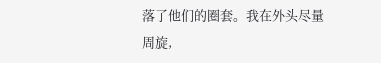落了他们的圈套。我在外头尽量周旋,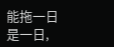能拖一日是一日,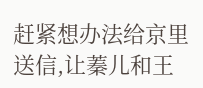赶紧想办法给京里送信,让蓁儿和王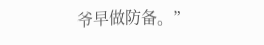爷早做防备。”